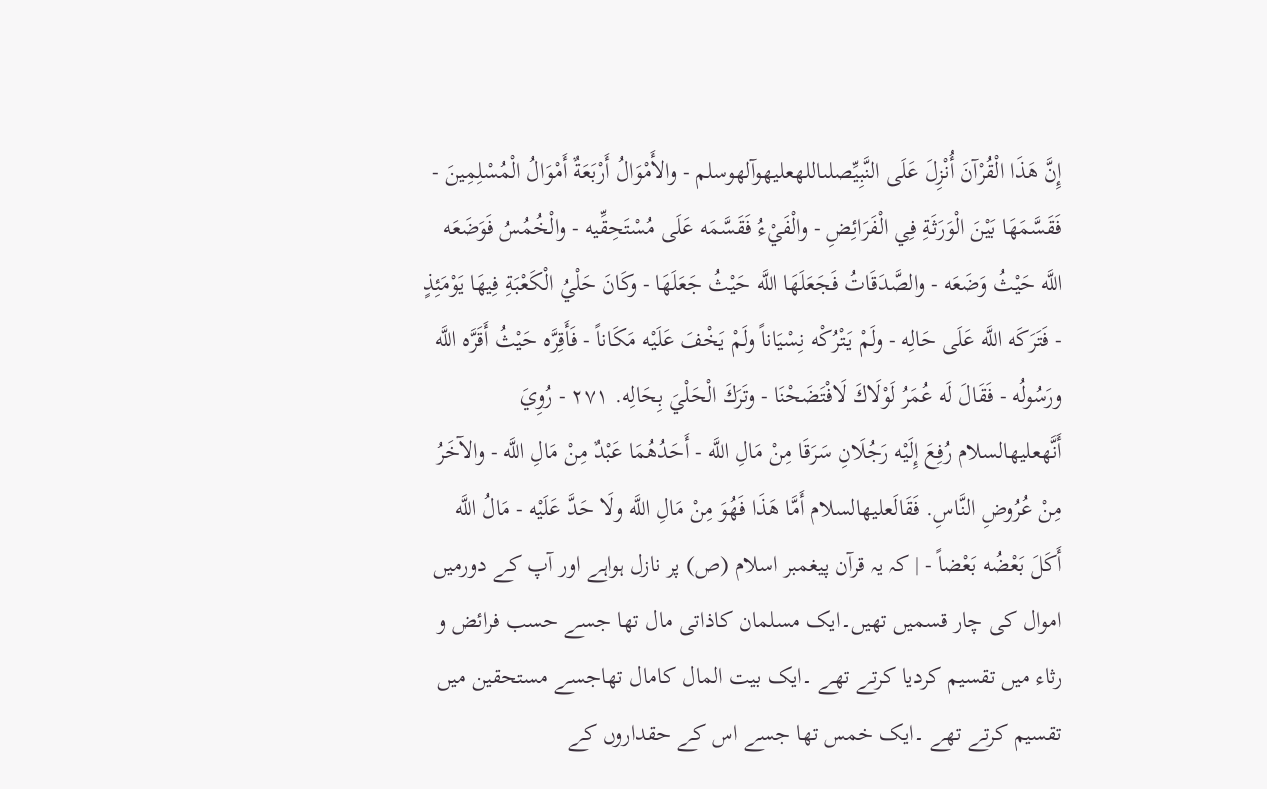إِنَّ هَذَا الْقُرْآنَ أُنْزِلَ عَلَى النَّبِيِّصلىاللهعليهوآلهوسلم - والأَمْوَالُ أَرْبَعَةٌ أَمْوَالُ الْمُسْلِمِينَ - فَقَسَّمَهَا بَيْنَ الْوَرَثَةِ فِي الْفَرَائِضِ - والْفَيْءُ فَقَسَّمَه عَلَى مُسْتَحِقِّيه - والْخُمُسُ فَوَضَعَه اللَّه حَيْثُ وَضَعَه - والصَّدَقَاتُ فَجَعَلَهَا اللَّه حَيْثُ جَعَلَهَا - وكَانَ حَلْيُ الْكَعْبَةِ فِيهَا يَوْمَئِذٍ - فَتَرَكَه اللَّه عَلَى حَالِه - ولَمْ يَتْرُكْه نِسْيَاناً ولَمْ يَخْفَ عَلَيْه مَكَاناً - فَأَقِرَّه حَيْثُ أَقَرَّه اللَّه ورَسُولُه - فَقَالَ لَه عُمَرُ لَوْلَاكَ لَافْتَضَحْنَا - وتَرَكَ الْحَلْيَ بِحَالِه. ۲۷۱ - رُوِيَ أَنَّهعليهالسلام رُفِعَ إِلَيْه رَجُلَانِ سَرَقَا مِنْ مَالِ اللَّه - أَحَدُهُمَا عَبْدٌ مِنْ مَالِ اللَّه - والآخَرُ مِنْ عُرُوضِ النَّاسِ. فَقَالَعليهالسلام أَمَّا هَذَا فَهُوَ مِنْ مَالِ اللَّه ولَا حَدَّ عَلَيْه - مَالُ اللَّه أَكَلَ بَعْضُه بَعْضاً - | کہ یہ قرآن پیغمبر اسلام (ص) پر نازل ہواہے اور آپ کے دورمیں اموال کی چار قسمیں تھیں۔ایک مسلمان کاذاتی مال تھا جسے حسب فرائض و رثاء میں تقسیم کردیا کرتے تھے ۔ایک بیت المال کامال تھاجسے مستحقین میں تقسیم کرتے تھے ۔ایک خمس تھا جسے اس کے حقداروں کے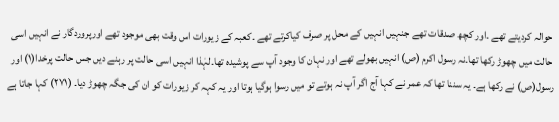حوالہ کردیتے تھے ۔اور کچھ صدقات تھے جنہیں انہیں کے محل پر صرف کیاکرتے تھے ۔کعبہ کے زیورات اس وقت بھی موجود تھے اورپروردگار نے انہیں اسی حالت میں چھوڑ رکھا تھا۔نہ رسول اکرم (ص) انہیں بھولے تھے اور نہان کا وجود آپ سے پوشیدہ تھا۔لہٰذا انہیں اسی حالت پر رہنے دیں جس حالت پرخدا(۱) اور رسول(ص) نے رکھا ہے۔ یہ سننا تھا کہ عمر نے کہا آج اگر آپ نہ ہوتے تو میں رسوا ہوگیا ہوتا اور یہ کہہ کر زیورات کو ان کی جگہ چھوڑ دیا۔ (۲۷۱) کہا جاتا ہے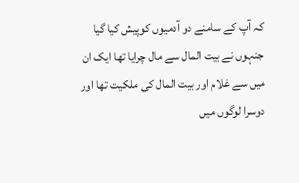کہ آپ کے سامنے دو آدمیوں کوپیش کیا گیا جنہوں نے بیت المال سے مال چرایا تھا ایک ان میں سے غلام اور بیت المال کی ملکیت تھا اور دوسرا لوگوں میں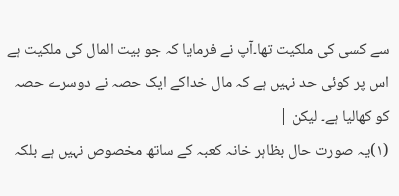سے کسی کی ملکیت تھا۔آپ نے فرمایا کہ جو بیت المال کی ملکیت ہے اس پر کوئی حد نہیں ہے کہ مال خداکے ایک حصہ نے دوسرے حصہ کو کھالیا ہے۔ لیکن |
(۱)یہ صورت حال بظاہر خانہ کعبہ کے ساتھ مخصوص نہیں ہے بلکہ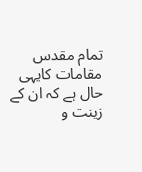تمام مقدس مقامات کایہی حال ہے کہ ان کے زینت و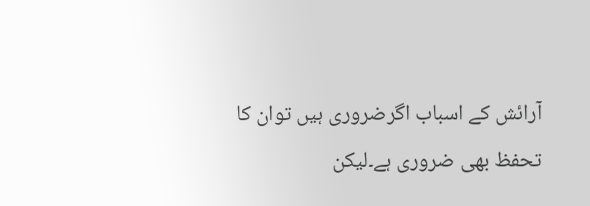آرائش کے اسباب اگرضروری ہیں توان کا تحفظ بھی ضروری ہے۔لیکن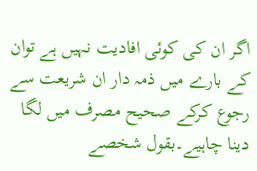اگر ان کی کوئی افادیت نہیں ہے توان کے بارے میں ذمہ دار ان شریعت سے رجوع کرکے صحیح مصرف میں لگا دینا چاہیے۔بقول شخصے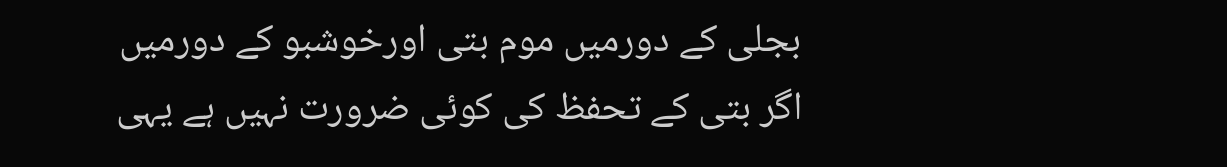بجلی کے دورمیں موم بتی اورخوشبو کے دورمیں اگر بتی کے تحفظ کی کوئی ضرورت نہیں ہے یہی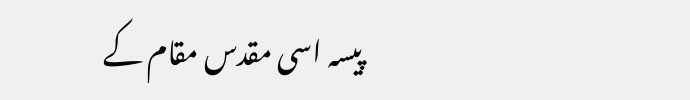پیسہ اسی مقدس مقام کے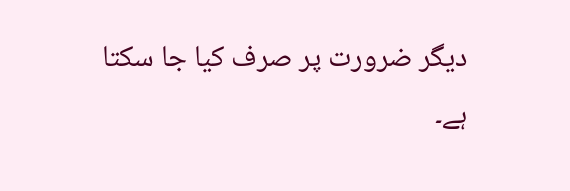دیگر ضرورت پر صرف کیا جا سکتا ہے۔